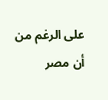على الرغم من أن مصر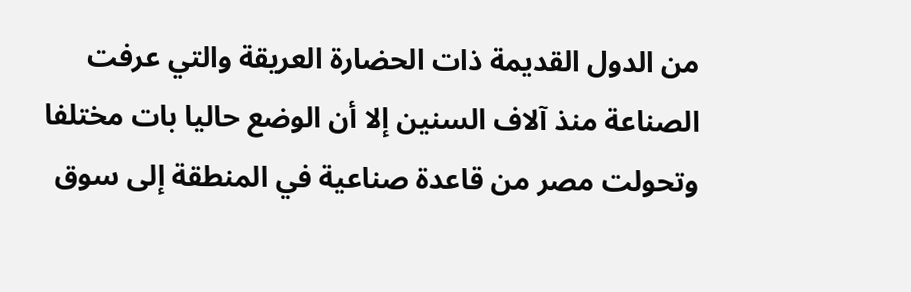من الدول القديمة ذات الحضارة العريقة والتي عرفت الصناعة منذ آلاف السنين إلا أن الوضع حاليا بات مختلفا وتحولت مصر من قاعدة صناعية في المنطقة إلى سوق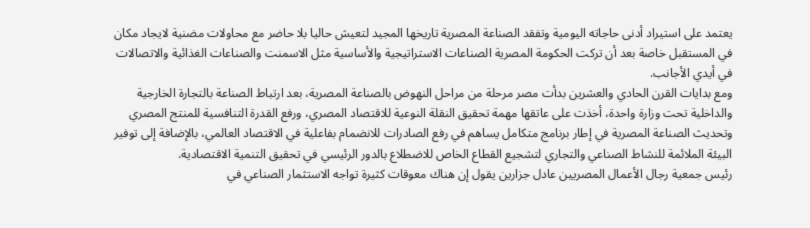يعتمد على استيراد أدنى حاجاته اليومية وتفقد الصناعة المصرية تاريخها المجيد لتعيش حاليا بلا حاضر مع محاولات مضنية لايجاد مكان في المستقبل خاصة بعد أن تركت الحكومة المصرية الصناعات الاستراتيجية والأساسية مثل الاسمنت والصناعات الغذائية والاتصالات في أيدي الأجانب.
ومع بدايات القرن الحادي والعشرين بدأت مصر مرحلة من مراحل النهوض بالصناعة المصرية، بعد ارتباط الصناعة بالتجارة الخارجية والداخلية تحت وزارة واحدة، أخذت على عاتقها مهمة تحقيق النقلة النوعية للاقتصاد المصري، ورفع القدرة التنافسية للمنتج المصري وتحديث الصناعة المصرية في إطار برنامج متكامل يساهم في رفع الصادرات للانضمام بفاعلية في الاقتصاد العالمي، بالإضافة إلى توفير البيئة الملائمة للنشاط الصناعي والتجاري لتشجيع القطاع الخاص للاضطلاع بالدور الرئيسي في تحقيق التنمية الاقتصادية.
رئيس جمعية رجال الأعمال المصريين عادل جزارين يقول إن هناك معوقات كثيرة تواجه الاستثمار الصناعي في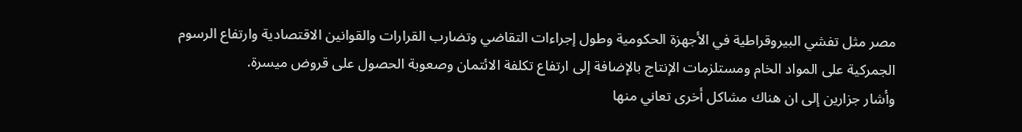مصر مثل تفشي البيروقراطية في الأجهزة الحكومية وطول إجراءات التقاضي وتضارب القرارات والقوانين الاقتصادية وارتفاع الرسوم الجمركية على المواد الخام ومستلزمات الإنتاج بالإضافة إلى ارتفاع تكلفة الائتمان وصعوبة الحصول على قروض ميسرة.
وأشار جزارين إلى ان هناك مشاكل أخرى تعاني منها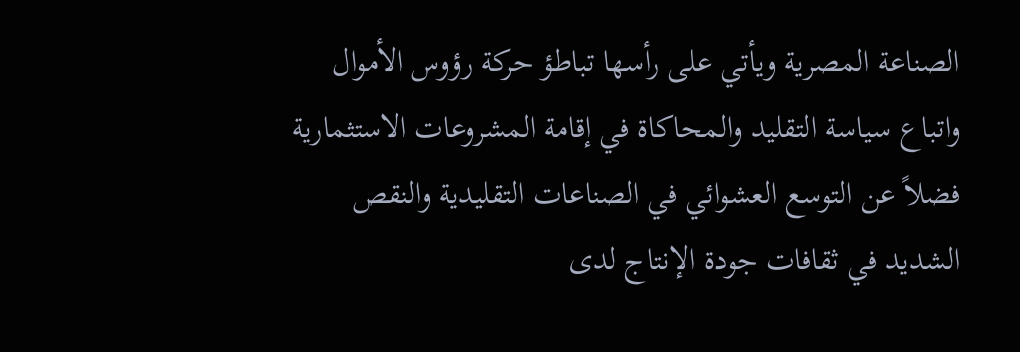الصناعة المصرية ويأتي على رأسها تباطؤ حركة رؤوس الأموال واتباع سياسة التقليد والمحاكاة في إقامة المشروعات الاستثمارية فضلاً عن التوسع العشوائي في الصناعات التقليدية والنقص الشديد في ثقافات جودة الإنتاج لدى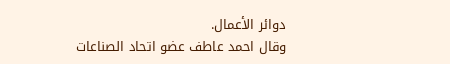دوائر الأعمال.
وقال احمد عاطف عضو اتحاد الصناعات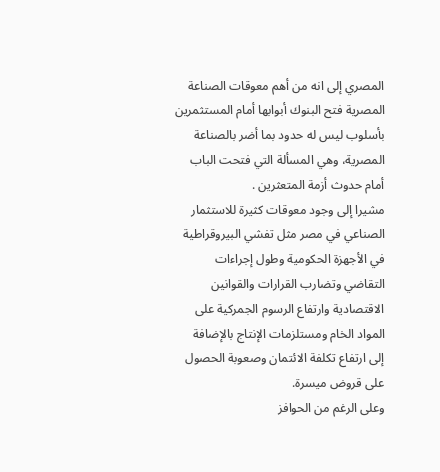المصري إلى انه من أهم معوقات الصناعة المصرية فتح البنوك أبوابها أمام المستثمرين بأسلوب ليس له حدود بما أضر بالصناعة المصرية، وهي المسألة التي فتحت الباب أمام حدوث أزمة المتعثرين .
مشيرا إلى وجود معوقات كثيرة للاستثمار الصناعي في مصر مثل تفشي البيروقراطية في الأجهزة الحكومية وطول إجراءات التقاضي وتضارب القرارات والقوانين الاقتصادية وارتفاع الرسوم الجمركية على المواد الخام ومستلزمات الإنتاج بالإضافة إلى ارتفاع تكلفة الائتمان وصعوبة الحصول على قروض ميسرة.
وعلى الرغم من الحوافز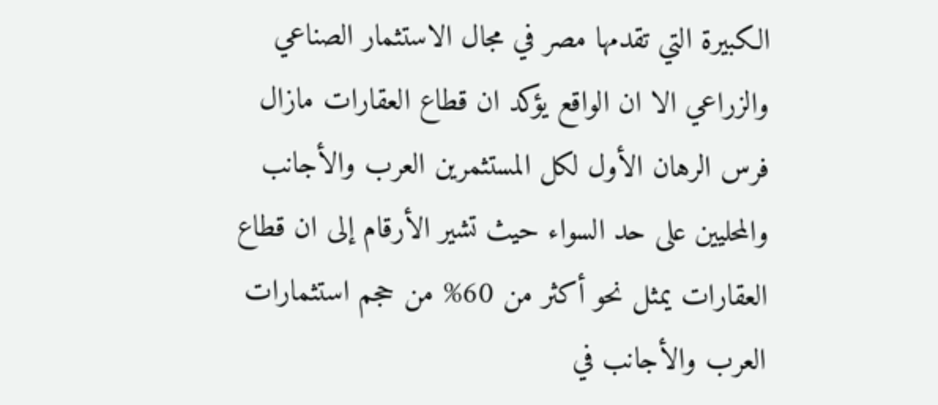الكبيرة التي تقدمها مصر في مجال الاستثمار الصناعي والزراعي الا ان الواقع يؤكد ان قطاع العقارات مازال فرس الرهان الأول لكل المستثمرين العرب والأجانب والمحليين على حد السواء حيث تشير الأرقام إلى ان قطاع العقارات يمثل نحو أكثر من 60% من حجم استثمارات العرب والأجانب في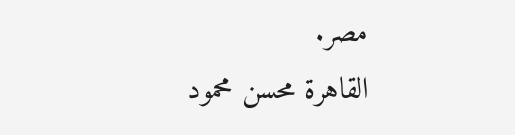مصر.
القاهرة محسن محمود